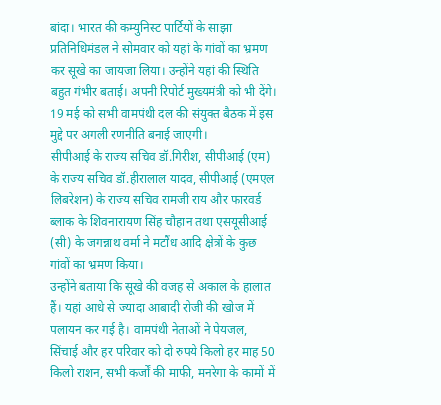बांदा। भारत की कम्युनिस्ट पार्टियों के साझा प्रतिनिधिमंडल ने सोमवार को यहां के गांवों का भ्रमण कर सूखे का जायजा लिया। उन्होंने यहां की स्थिति बहुत गंभीर बताई। अपनी रिपोर्ट मुख्यमंत्री को भी देंगे। 19 मई को सभी वामपंथी दल की संयुक्त बैठक में इस मुद्दे पर अगली रणनीति बनाई जाएगी।
सीपीआई के राज्य सचिव डॉ.गिरीश, सीपीआई (एम) के राज्य सचिव डॉ.हीरालाल यादव, सीपीआई (एमएल लिबरेशन) के राज्य सचिव रामजी राय और फारवर्ड ब्लाक के शिवनारायण सिंह चौहान तथा एसयूसीआई (सी) के जगन्नाथ वर्मा ने मटौंध आदि क्षेत्रों के कुछ गांवों का भ्रमण किया।
उन्होंने बताया कि सूखे की वजह से अकाल के हालात हैं। यहां आधे से ज्यादा आबादी रोजी की खोज में पलायन कर गई है। वामपंथी नेताओं ने पेयजल, सिंचाई और हर परिवार को दो रुपये किलो हर माह 50 किलो राशन, सभी कर्जों की माफी, मनरेगा के कामों में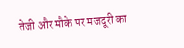तेजी और मौके पर मजदूरी का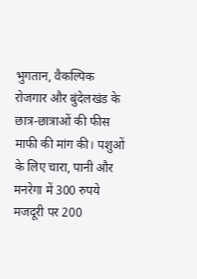भुगतान, वैकल्पिक रोजगार और बुंदेलखंड के छात्र-छात्राओं की फीस माफी की मांग की। पशुओं के लिए चारा, पानी और मनरेगा में 300 रुपये मजदूरी पर 200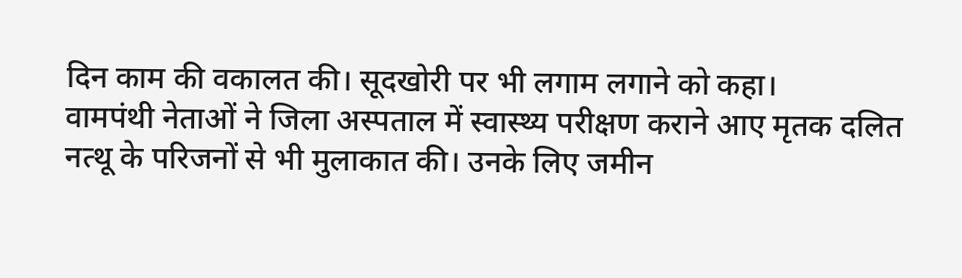दिन काम की वकालत की। सूदखोरी पर भी लगाम लगाने को कहा।
वामपंथी नेताओं ने जिला अस्पताल में स्वास्थ्य परीक्षण कराने आए मृतक दलित नत्थू के परिजनों से भी मुलाकात की। उनके लिए जमीन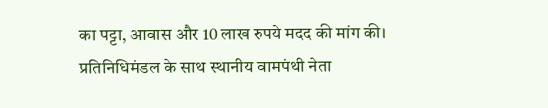का पट्टा, आवास और 10 लाख रुपये मदद की मांग की। प्रतिनिधिमंडल के साथ स्थानीय वामपंथी नेता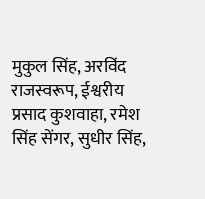मुकुल सिंह, अरविंद राजस्वरूप, ईश्वरीय प्रसाद कुशवाहा, रमेश सिंह सेंगर, सुधीर सिंह,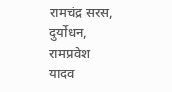रामचंद्र सरस, दुर्योधन, रामप्रवेश यादव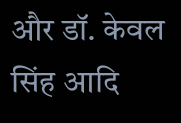और डॉ. केवल सिंह आदि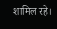शामिल रहे।